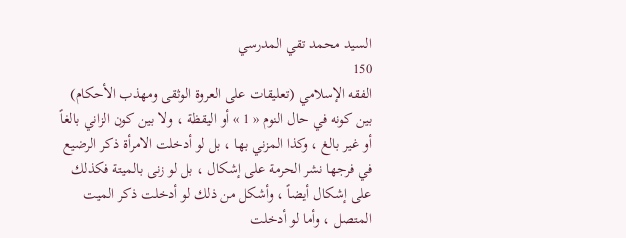السيد محمد تقي المدرسي
150
الفقه الإسلامي (تعليقات على العروة الوثقى ومهذب الأحكام)
بين كونه في حال النوم « 1 » أو اليقظة ، ولا بين كون الزاني بالغاً أو غير بالغ ، وكذا المزني بها ، بل لو أدخلت الامرأة ذكر الرضيع في فرجها نشر الحرمة على إشكال ، بل لو زنى بالميتة فكذلك على إشكال أيضاً ، وأشكل من ذلك لو أدخلت ذكر الميت المتصل ، وأما لو أدخلت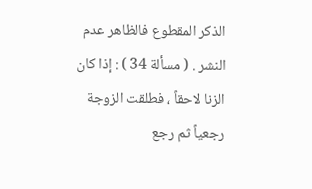الذكر المقطوع فالظاهر عدم النشر . ( مسألة 34 ) : إذا كان الزنا لاحقاً ، فطلقت الزوجة رجعياً ثم رجع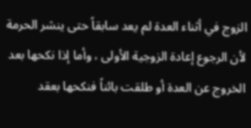الزوج في أثناء العدة لم يعد سابقاً حتى ينشر الحرمة لأن الرجوع إعادة الزوجية الأولى ، وأما إذا نكحها بعد الخروج عن العدة أو طلقت بائناً فنكحها بعقد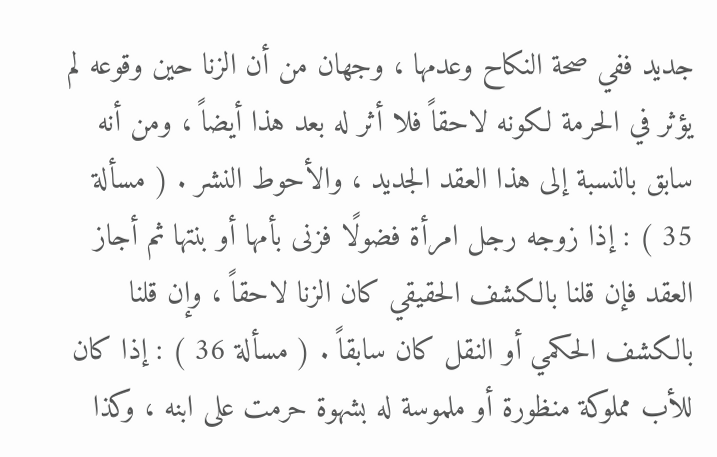جديد ففي صحة النكاح وعدمها ، وجهان من أن الزنا حين وقوعه لم يؤثر في الحرمة لكونه لاحقاً فلا أثر له بعد هذا أيضاً ، ومن أنه سابق بالنسبة إلى هذا العقد الجديد ، والأحوط النشر . ( مسألة 35 ) : إذا زوجه رجل امرأة فضولًا فزنى بأمها أو بنتها ثم أجاز العقد فإن قلنا بالكشف الحقيقي كان الزنا لاحقاً ، وإن قلنا بالكشف الحكمي أو النقل كان سابقاً . ( مسألة 36 ) : إذا كان للأب مملوكة منظورة أو ملموسة له بشهوة حرمت على ابنه ، وكذا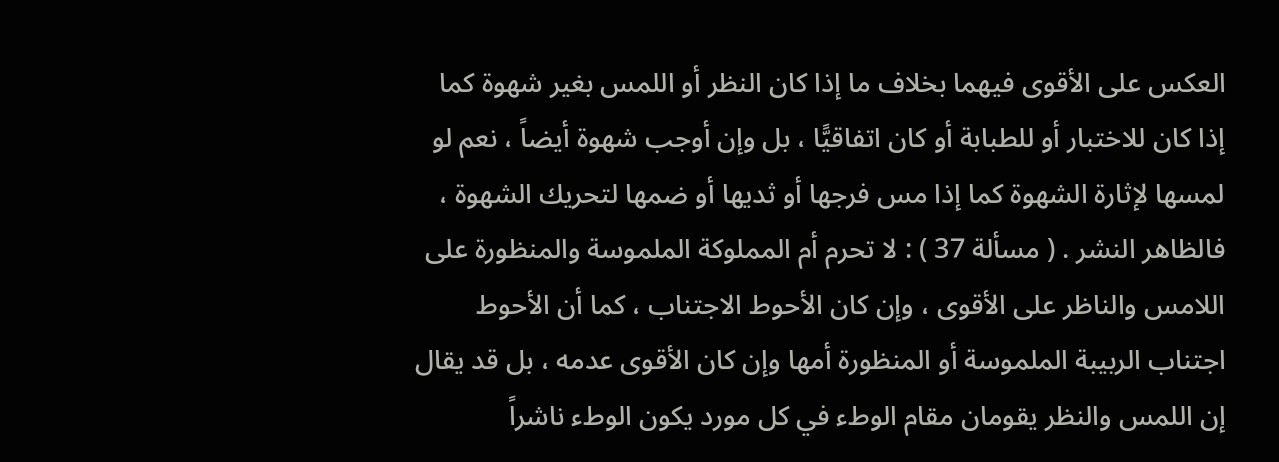العكس على الأقوى فيهما بخلاف ما إذا كان النظر أو اللمس بغير شهوة كما إذا كان للاختبار أو للطبابة أو كان اتفاقيًّا ، بل وإن أوجب شهوة أيضاً ، نعم لو لمسها لإثارة الشهوة كما إذا مس فرجها أو ثديها أو ضمها لتحريك الشهوة ، فالظاهر النشر . ( مسألة 37 ) : لا تحرم أم المملوكة الملموسة والمنظورة على اللامس والناظر على الأقوى ، وإن كان الأحوط الاجتناب ، كما أن الأحوط اجتناب الربيبة الملموسة أو المنظورة أمها وإن كان الأقوى عدمه ، بل قد يقال إن اللمس والنظر يقومان مقام الوطء في كل مورد يكون الوطء ناشراً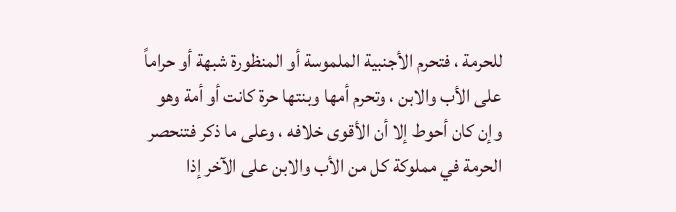للحرمة ، فتحرم الأجنبية الملموسة أو المنظورة شبهة أو حراماً على الأب والابن ، وتحرم أمها وبنتها حرة كانت أو أمة وهو وإن كان أحوط إلا أن الأقوى خلافه ، وعلى ما ذكر فتنحصر الحرمة في مملوكة كل من الأب والابن على الآخر إذا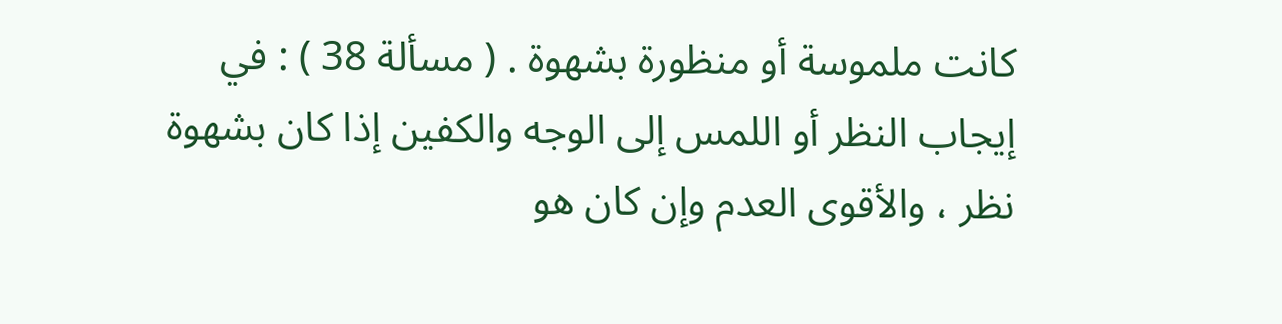كانت ملموسة أو منظورة بشهوة . ( مسألة 38 ) : في إيجاب النظر أو اللمس إلى الوجه والكفين إذا كان بشهوة نظر ، والأقوى العدم وإن كان هو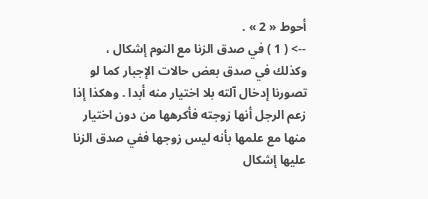أحوط « 2 » .
--> ( 1 ) في صدق الزنا مع النوم إشكال ، وكذلك في صدق بعض حالات الإجبار كما لو تصورنا إدخال آلته بلا اختيار منه أبدا . وهكذا إذا زعم الرجل أنها زوجته فأكرهها من دون اختيار منها مع علمها بأنه ليس زوجها ففي صدق الزنا عليها إشكال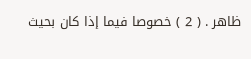ظاهر . ( 2 ) خصوصا فيما إذا كان بحيث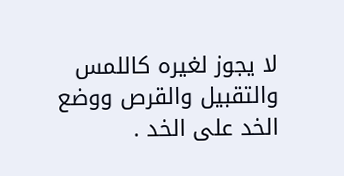لا يجوز لغيره كاللمس والتقبيل والقرص ووضع الخد على الخد .